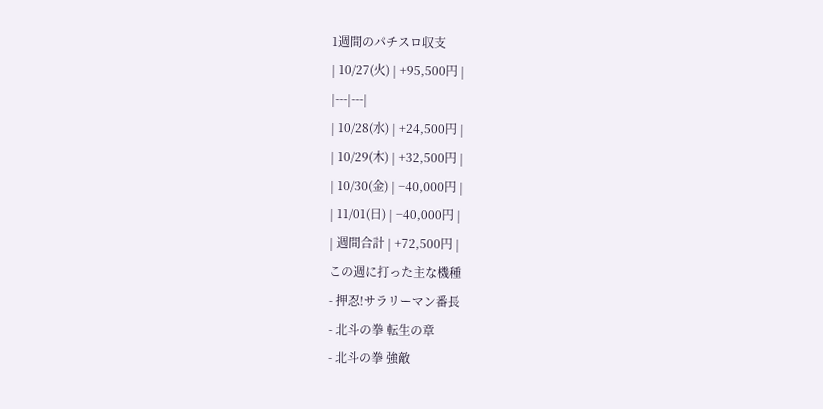1週間のパチスロ収支
| 10/27(火) | +95,500円 |
|---|---|
| 10/28(水) | +24,500円 |
| 10/29(木) | +32,500円 |
| 10/30(金) | −40,000円 |
| 11/01(日) | −40,000円 |
| 週間合計 | +72,500円 |
この週に打った主な機種
- 押忍!サラリーマン番長
- 北斗の拳 転生の章
- 北斗の拳 強敵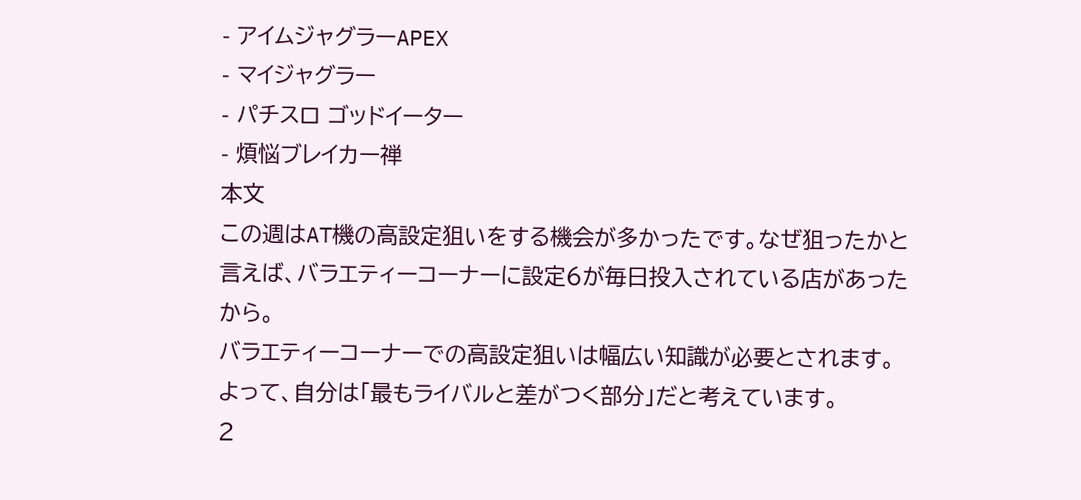- アイムジャグラーAPEX
- マイジャグラー
- パチスロ ゴッドイーター
- 煩悩ブレイカー禅
本文
この週はAT機の高設定狙いをする機会が多かったです。なぜ狙ったかと言えば、バラエティーコーナーに設定6が毎日投入されている店があったから。
バラエティーコーナーでの高設定狙いは幅広い知識が必要とされます。よって、自分は「最もライバルと差がつく部分」だと考えています。
2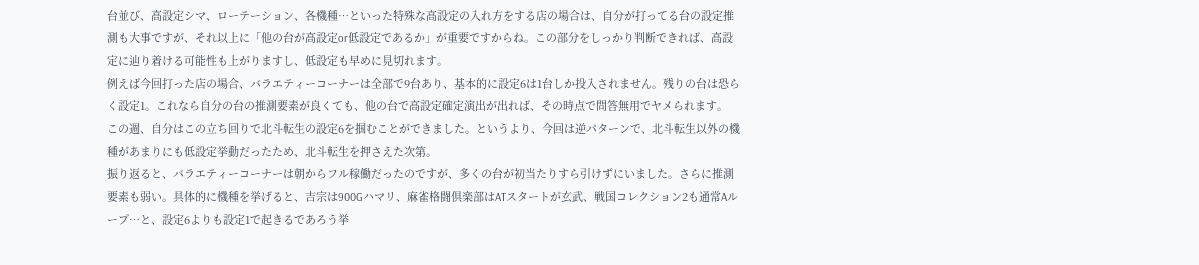台並び、高設定シマ、ローテーション、各機種…といった特殊な高設定の入れ方をする店の場合は、自分が打ってる台の設定推測も大事ですが、それ以上に「他の台が高設定or低設定であるか」が重要ですからね。この部分をしっかり判断できれば、高設定に辿り着ける可能性も上がりますし、低設定も早めに見切れます。
例えば今回打った店の場合、バラエティーコーナーは全部で9台あり、基本的に設定6は1台しか投入されません。残りの台は恐らく設定1。これなら自分の台の推測要素が良くても、他の台で高設定確定演出が出れば、その時点で問答無用でヤメられます。
この週、自分はこの立ち回りで北斗転生の設定6を掴むことができました。というより、今回は逆パターンで、北斗転生以外の機種があまりにも低設定挙動だったため、北斗転生を押さえた次第。
振り返ると、バラエティーコーナーは朝からフル稼働だったのですが、多くの台が初当たりすら引けずにいました。さらに推測要素も弱い。具体的に機種を挙げると、吉宗は900Gハマリ、麻雀格闘倶楽部はATスタートが玄武、戦国コレクション2も通常Aループ…と、設定6よりも設定1で起きるであろう挙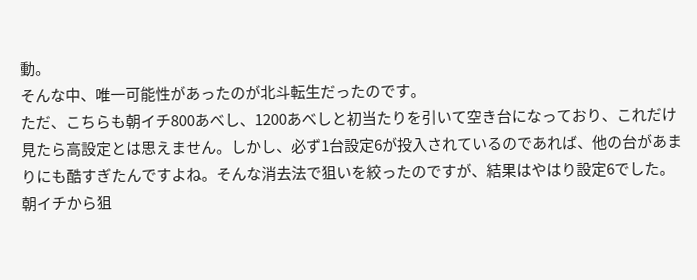動。
そんな中、唯一可能性があったのが北斗転生だったのです。
ただ、こちらも朝イチ800あべし、1200あべしと初当たりを引いて空き台になっており、これだけ見たら高設定とは思えません。しかし、必ず1台設定6が投入されているのであれば、他の台があまりにも酷すぎたんですよね。そんな消去法で狙いを絞ったのですが、結果はやはり設定6でした。
朝イチから狙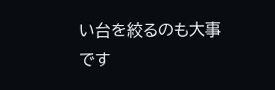い台を絞るのも大事です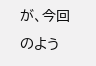が、今回のよう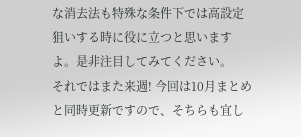な消去法も特殊な条件下では高設定狙いする時に役に立つと思いますよ。是非注目してみてください。
それではまた来週! 今回は10月まとめと同時更新ですので、そちらも宜し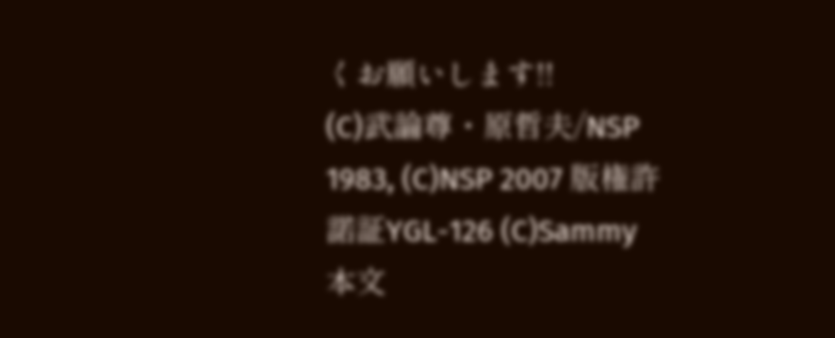くお願いします!!
(C)武論尊・原哲夫/NSP 1983, (C)NSP 2007 版権許諾証YGL-126 (C)Sammy
本文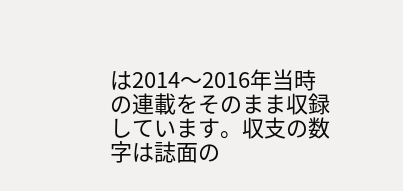は2014〜2016年当時の連載をそのまま収録しています。収支の数字は誌面の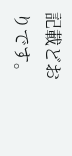記載どおりです。